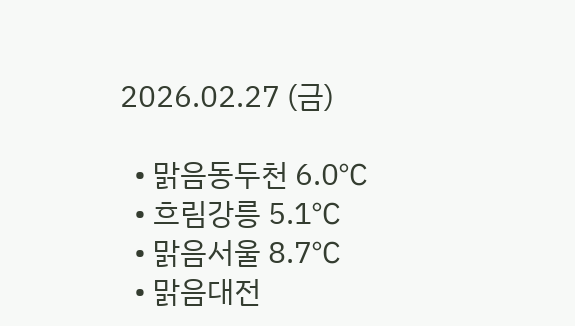2026.02.27 (금)

  • 맑음동두천 6.0℃
  • 흐림강릉 5.1℃
  • 맑음서울 8.7℃
  • 맑음대전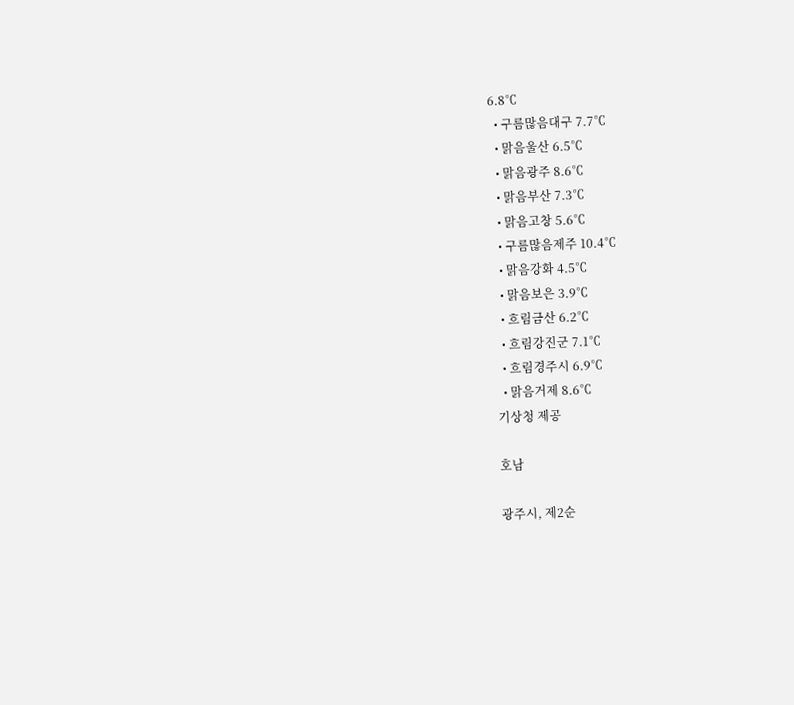6.8℃
  • 구름많음대구 7.7℃
  • 맑음울산 6.5℃
  • 맑음광주 8.6℃
  • 맑음부산 7.3℃
  • 맑음고창 5.6℃
  • 구름많음제주 10.4℃
  • 맑음강화 4.5℃
  • 맑음보은 3.9℃
  • 흐림금산 6.2℃
  • 흐림강진군 7.1℃
  • 흐림경주시 6.9℃
  • 맑음거제 8.6℃
기상청 제공

호남

광주시, 제2순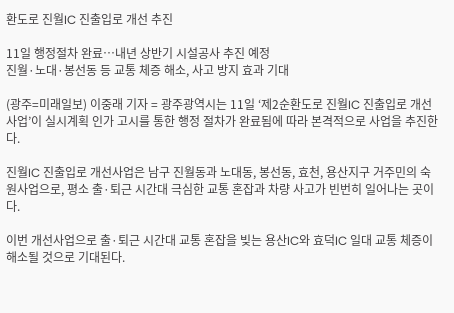환도로 진월IC 진출입로 개선 추진

11일 행정절차 완료…내년 상반기 시설공사 추진 예정
진월·노대·봉선동 등 교통 체증 해소, 사고 방지 효과 기대

(광주=미래일보) 이중래 기자 = 광주광역시는 11일 ‘제2순환도로 진월IC 진출입로 개선사업’이 실시계획 인가 고시를 통한 행정 절차가 완료됨에 따라 본격적으로 사업을 추진한다.

진월IC 진출입로 개선사업은 남구 진월동과 노대동, 봉선동, 효천, 용산지구 거주민의 숙원사업으로, 평소 출·퇴근 시간대 극심한 교통 혼잡과 차량 사고가 빈번히 일어나는 곳이다.

이번 개선사업으로 출·퇴근 시간대 교통 혼잡을 빚는 용산IC와 효덕IC 일대 교통 체증이 해소될 것으로 기대된다.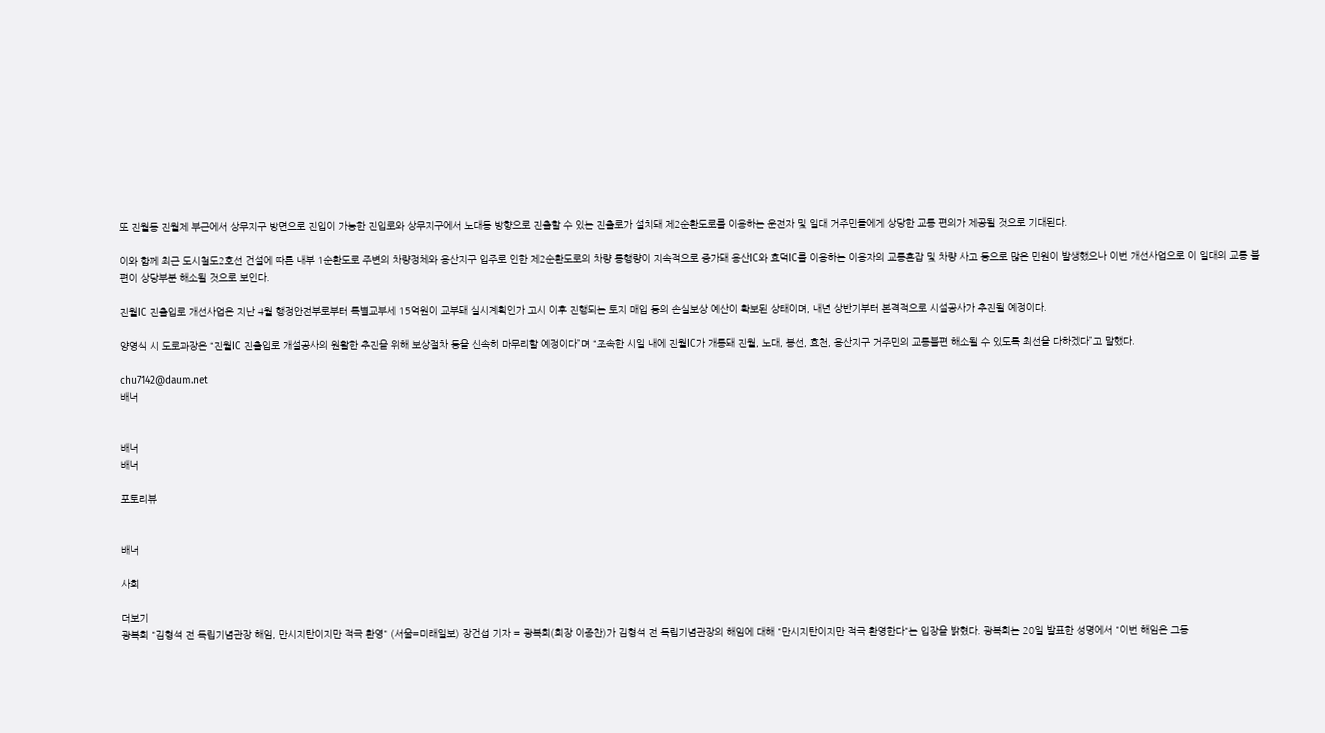또 진월동 진월제 부근에서 상무지구 방면으로 진입이 가능한 진입로와 상무지구에서 노대동 방향으로 진출할 수 있는 진출로가 설치돼 제2순환도로를 이용하는 운전자 및 일대 거주민들에게 상당한 교통 편의가 제공될 것으로 기대된다.

이와 함께 최근 도시철도2호선 건설에 따른 내부 1순환도로 주변의 차량정체와 용산지구 입주로 인한 제2순환도로의 차량 통행량이 지속적으로 증가돼 용산IC와 효덕IC를 이용하는 이용자의 교통혼잡 및 차량 사고 등으로 많은 민원이 발생했으나 이번 개선사업으로 이 일대의 교통 불편이 상당부분 해소될 것으로 보인다.

진월IC 진출입로 개선사업은 지난 4월 행정안전부로부터 특별교부세 15억원이 교부돼 실시계획인가 고시 이후 진행되는 토지 매입 등의 손실보상 예산이 확보된 상태이며, 내년 상반기부터 본격적으로 시설공사가 추진될 예정이다.

양영식 시 도로과장은 “진월IC 진출입로 개설공사의 원활한 추진을 위해 보상절차 등을 신속히 마무리할 예정이다”며 “조속한 시일 내에 진월IC가 개통돼 진월, 노대, 봉선, 효천, 용산지구 거주민의 교통불편 해소될 수 있도록 최선을 다하겠다”고 말했다.

chu7142@daum.net
배너


배너
배너

포토리뷰


배너

사회

더보기
광복회 "김형석 전 독립기념관장 해임, 만시지탄이지만 적극 환영" (서울=미래일보) 장건섭 기자 = 광복회(회장 이종찬)가 김형석 전 독립기념관장의 해임에 대해 "만시지탄이지만 적극 환영한다"는 입장을 밝혔다. 광복회는 20일 발표한 성명에서 "이번 해임은 그동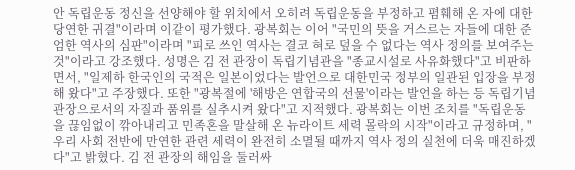안 독립운동 정신을 선양해야 할 위치에서 오히려 독립운동을 부정하고 폄훼해 온 자에 대한 당연한 귀결"이라며 이같이 평가했다. 광복회는 이어 "국민의 뜻을 거스르는 자들에 대한 준엄한 역사의 심판"이라며 "피로 쓰인 역사는 결코 혀로 덮을 수 없다는 역사 정의를 보여주는 것"이라고 강조했다. 성명은 김 전 관장이 독립기념관을 "종교시설로 사유화했다"고 비판하면서, "일제하 한국인의 국적은 일본이었다는 발언으로 대한민국 정부의 일관된 입장을 부정해 왔다"고 주장했다. 또한 "광복절에 '해방은 연합국의 선물'이라는 발언을 하는 등 독립기념관장으로서의 자질과 품위를 실추시켜 왔다"고 지적했다. 광복회는 이번 조치를 "독립운동을 끊임없이 깎아내리고 민족혼을 말살해 온 뉴라이트 세력 몰락의 시작"이라고 규정하며, "우리 사회 전반에 만연한 관련 세력이 완전히 소멸될 때까지 역사 정의 실천에 더욱 매진하겠다"고 밝혔다. 김 전 관장의 해임을 둘러싸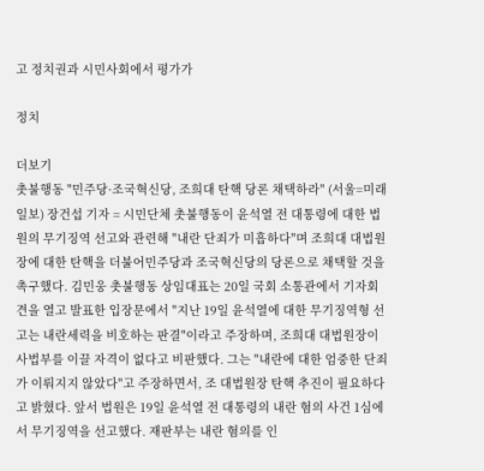고 정치권과 시민사회에서 평가가

정치

더보기
촛불행동 "민주당·조국혁신당, 조희대 탄핵 당론 채택하라" (서울=미래일보) 장건섭 기자 = 시민단체 촛불행동이 윤석열 전 대통령에 대한 법원의 무기징역 선고와 관련해 "내란 단죄가 미흡하다"며 조희대 대법원장에 대한 탄핵을 더불어민주당과 조국혁신당의 당론으로 채택할 것을 촉구했다. 김민웅 촛불행동 상임대표는 20일 국회 소통관에서 기자회견을 열고 발표한 입장문에서 "지난 19일 윤석열에 대한 무기징역형 선고는 내란세력을 비호하는 판결"이라고 주장하며, 조희대 대법원장이 사법부를 이끌 자격이 없다고 비판했다. 그는 "내란에 대한 엄중한 단죄가 이뤄지지 않았다"고 주장하면서, 조 대법원장 탄핵 추진이 필요하다고 밝혔다. 앞서 법원은 19일 윤석열 전 대통령의 내란 혐의 사건 1심에서 무기징역을 선고했다. 재판부는 내란 혐의를 인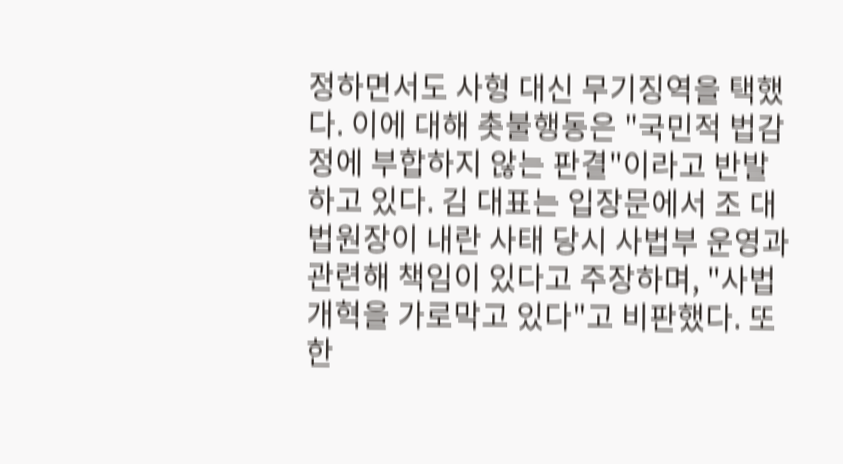정하면서도 사형 대신 무기징역을 택했다. 이에 대해 촛불행동은 "국민적 법감정에 부합하지 않는 판결"이라고 반발하고 있다. 김 대표는 입장문에서 조 대법원장이 내란 사태 당시 사법부 운영과 관련해 책임이 있다고 주장하며, "사법개혁을 가로막고 있다"고 비판했다. 또한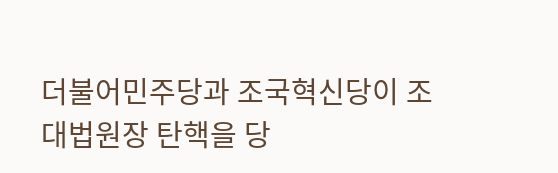더불어민주당과 조국혁신당이 조 대법원장 탄핵을 당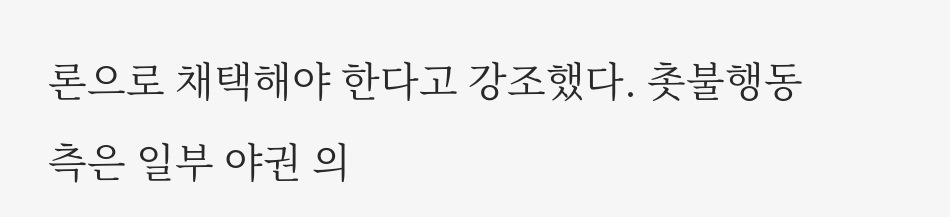론으로 채택해야 한다고 강조했다. 촛불행동 측은 일부 야권 의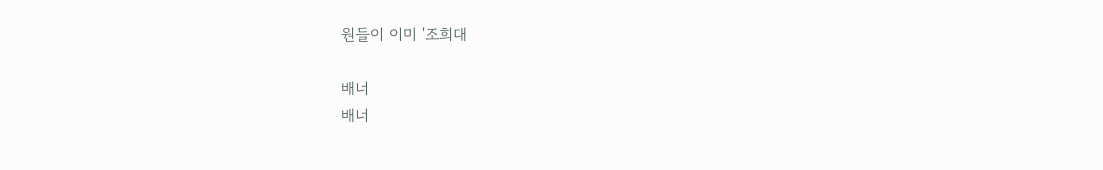원들이 이미 '조희대

배너
배너